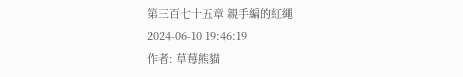第三百七十五章 親手編的紅繩
2024-06-10 19:46:19
作者: 草莓熊貓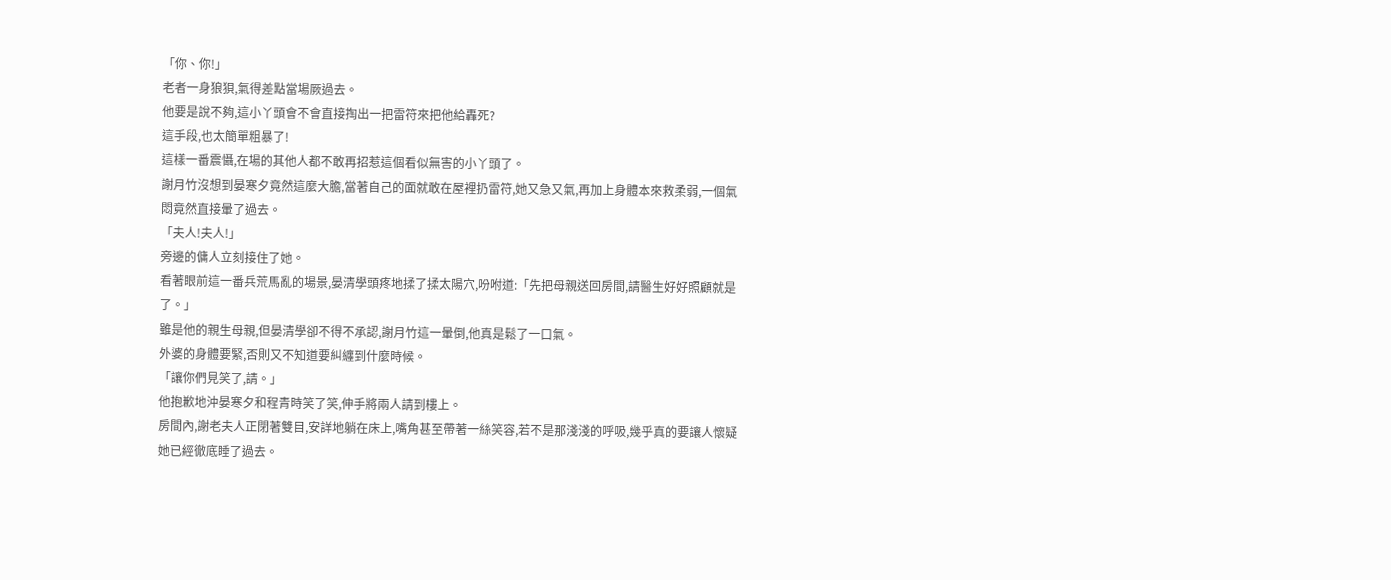「你、你!」
老者一身狼狽,氣得差點當場厥過去。
他要是說不夠,這小丫頭會不會直接掏出一把雷符來把他給轟死?
這手段,也太簡單粗暴了!
這樣一番震懾,在場的其他人都不敢再招惹這個看似無害的小丫頭了。
謝月竹沒想到晏寒夕竟然這麼大膽,當著自己的面就敢在屋裡扔雷符,她又急又氣,再加上身體本來救柔弱,一個氣悶竟然直接暈了過去。
「夫人!夫人!」
旁邊的傭人立刻接住了她。
看著眼前這一番兵荒馬亂的場景,晏清學頭疼地揉了揉太陽穴,吩咐道:「先把母親送回房間,請醫生好好照顧就是了。」
雖是他的親生母親,但晏清學卻不得不承認,謝月竹這一暈倒,他真是鬆了一口氣。
外婆的身體要緊,否則又不知道要糾纏到什麼時候。
「讓你們見笑了,請。」
他抱歉地沖晏寒夕和程青時笑了笑,伸手將兩人請到樓上。
房間內,謝老夫人正閉著雙目,安詳地躺在床上,嘴角甚至帶著一絲笑容,若不是那淺淺的呼吸,幾乎真的要讓人懷疑她已經徹底睡了過去。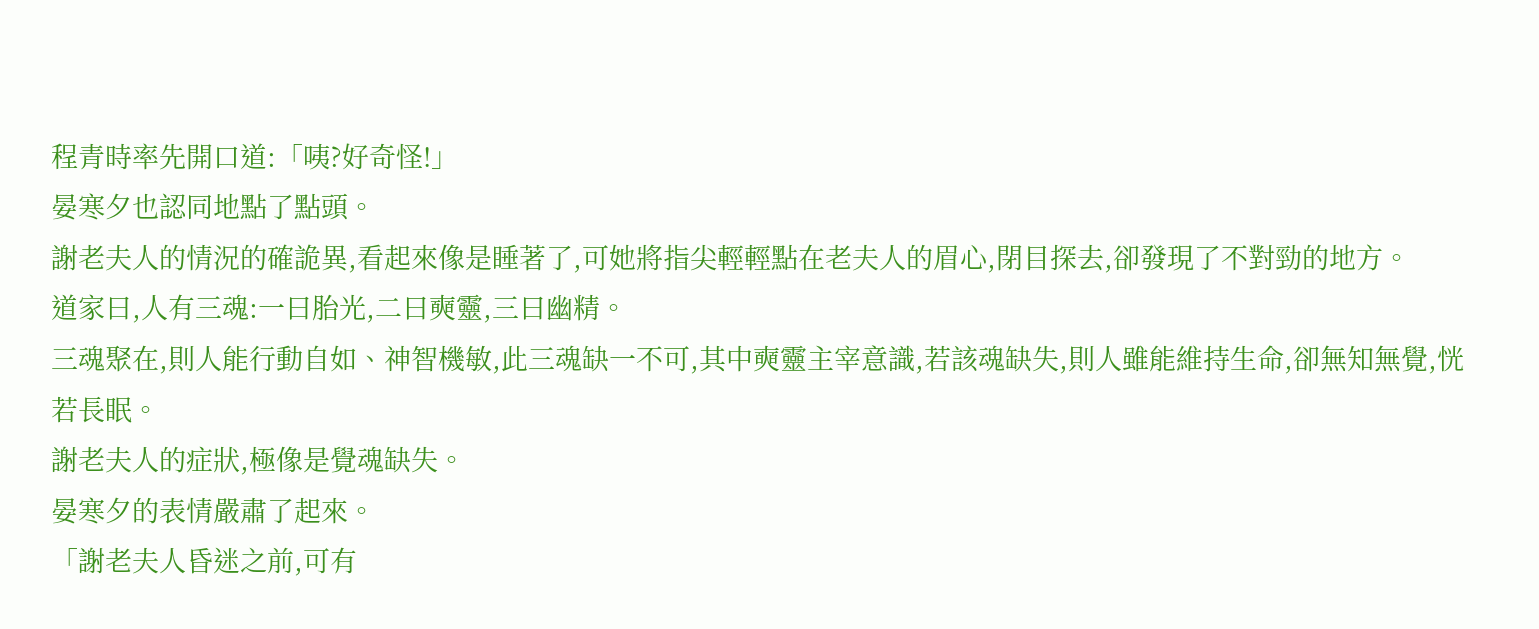程青時率先開口道:「咦?好奇怪!」
晏寒夕也認同地點了點頭。
謝老夫人的情況的確詭異,看起來像是睡著了,可她將指尖輕輕點在老夫人的眉心,閉目探去,卻發現了不對勁的地方。
道家曰,人有三魂:一曰胎光,二曰奭靈,三曰幽精。
三魂聚在,則人能行動自如、神智機敏,此三魂缺一不可,其中奭靈主宰意識,若該魂缺失,則人雖能維持生命,卻無知無覺,恍若長眠。
謝老夫人的症狀,極像是覺魂缺失。
晏寒夕的表情嚴肅了起來。
「謝老夫人昏迷之前,可有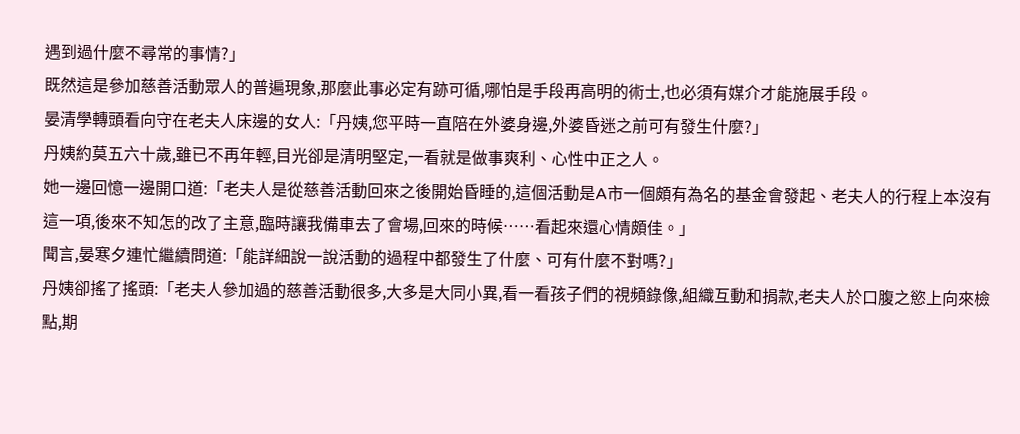遇到過什麼不尋常的事情?」
既然這是參加慈善活動眾人的普遍現象,那麼此事必定有跡可循,哪怕是手段再高明的術士,也必須有媒介才能施展手段。
晏清學轉頭看向守在老夫人床邊的女人:「丹姨,您平時一直陪在外婆身邊,外婆昏迷之前可有發生什麼?」
丹姨約莫五六十歲,雖已不再年輕,目光卻是清明堅定,一看就是做事爽利、心性中正之人。
她一邊回憶一邊開口道:「老夫人是從慈善活動回來之後開始昏睡的,這個活動是A市一個頗有為名的基金會發起、老夫人的行程上本沒有這一項,後來不知怎的改了主意,臨時讓我備車去了會場,回來的時候……看起來還心情頗佳。」
聞言,晏寒夕連忙繼續問道:「能詳細說一說活動的過程中都發生了什麼、可有什麼不對嗎?」
丹姨卻搖了搖頭:「老夫人參加過的慈善活動很多,大多是大同小異,看一看孩子們的視頻錄像,組織互動和捐款,老夫人於口腹之慾上向來檢點,期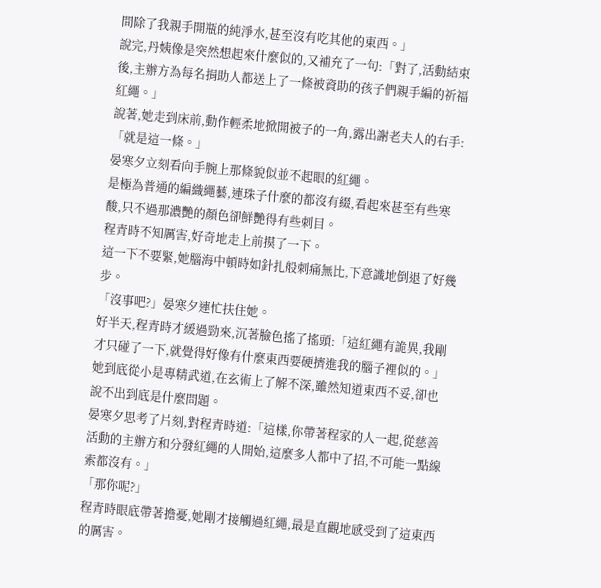間除了我親手開瓶的純淨水,甚至沒有吃其他的東西。」
說完,丹姨像是突然想起來什麼似的,又補充了一句:「對了,活動結束後,主辦方為每名捐助人都送上了一條被資助的孩子們親手編的祈福紅繩。」
說著,她走到床前,動作輕柔地掀開被子的一角,露出謝老夫人的右手:「就是這一條。」
晏寒夕立刻看向手腕上那條貌似並不起眼的紅繩。
是極為普通的編織繩藝,連珠子什麼的都沒有綴,看起來甚至有些寒酸,只不過那濃艷的顏色卻鮮艷得有些刺目。
程青時不知厲害,好奇地走上前摸了一下。
這一下不要緊,她腦海中頓時如針扎般刺痛無比,下意識地倒退了好幾步。
「沒事吧?」晏寒夕連忙扶住她。
好半天,程青時才緩過勁來,沉著臉色搖了搖頭:「這紅繩有詭異,我剛才只碰了一下,就覺得好像有什麼東西要硬擠進我的腦子裡似的。」
她到底從小是專精武道,在玄術上了解不深,雖然知道東西不妥,卻也說不出到底是什麼問題。
晏寒夕思考了片刻,對程青時道:「這樣,你帶著程家的人一起,從慈善活動的主辦方和分發紅繩的人開始,這麼多人都中了招,不可能一點線索都沒有。」
「那你呢?」
程青時眼底帶著擔憂,她剛才接觸過紅繩,最是直觀地感受到了這東西的厲害。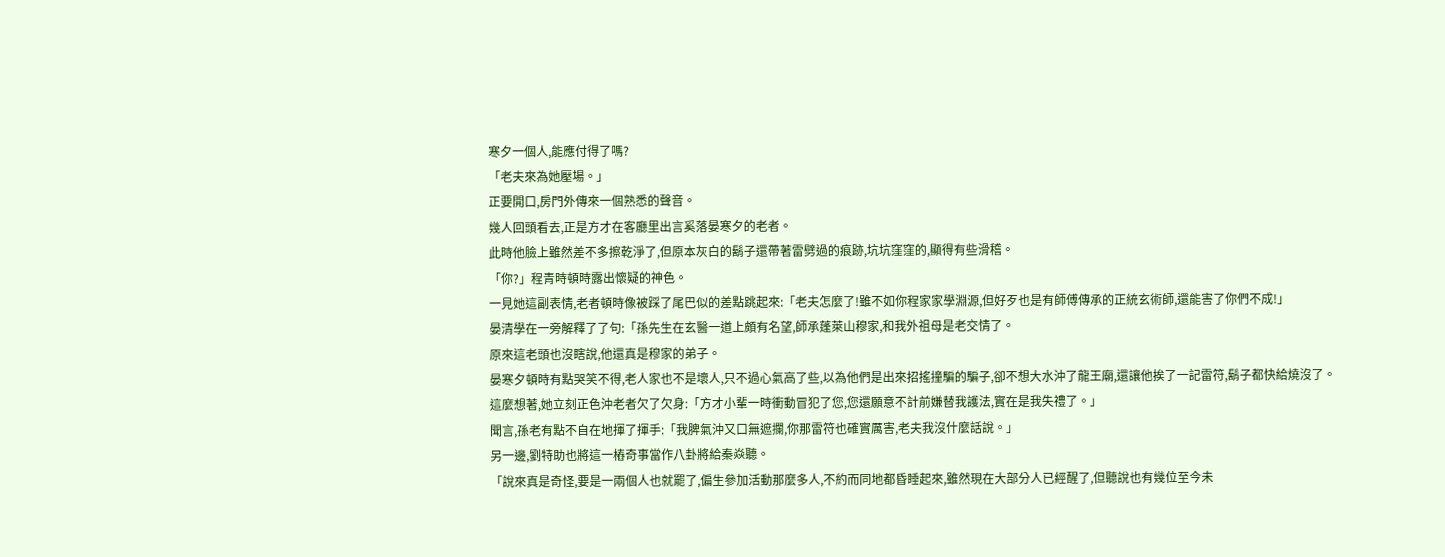寒夕一個人,能應付得了嗎?
「老夫來為她壓場。」
正要開口,房門外傳來一個熟悉的聲音。
幾人回頭看去,正是方才在客廳里出言奚落晏寒夕的老者。
此時他臉上雖然差不多擦乾淨了,但原本灰白的鬍子還帶著雷劈過的痕跡,坑坑窪窪的,顯得有些滑稽。
「你?」程青時頓時露出懷疑的神色。
一見她這副表情,老者頓時像被踩了尾巴似的差點跳起來:「老夫怎麼了!雖不如你程家家學淵源,但好歹也是有師傅傳承的正統玄術師,還能害了你們不成!」
晏清學在一旁解釋了了句:「孫先生在玄醫一道上頗有名望,師承蓬萊山穆家,和我外祖母是老交情了。
原來這老頭也沒瞎說,他還真是穆家的弟子。
晏寒夕頓時有點哭笑不得,老人家也不是壞人,只不過心氣高了些,以為他們是出來招搖撞騙的騙子,卻不想大水沖了龍王廟,還讓他挨了一記雷符,鬍子都快給燒沒了。
這麼想著,她立刻正色沖老者欠了欠身:「方才小輩一時衝動冒犯了您,您還願意不計前嫌替我護法,實在是我失禮了。」
聞言,孫老有點不自在地揮了揮手:「我脾氣沖又口無遮攔,你那雷符也確實厲害,老夫我沒什麼話說。」
另一邊,劉特助也將這一樁奇事當作八卦將給秦焱聽。
「說來真是奇怪,要是一兩個人也就罷了,偏生參加活動那麼多人,不約而同地都昏睡起來,雖然現在大部分人已經醒了,但聽說也有幾位至今未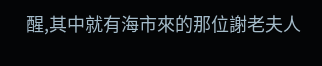醒,其中就有海市來的那位謝老夫人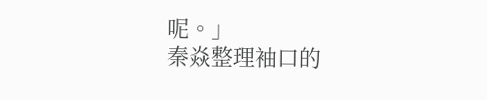呢。」
秦焱整理袖口的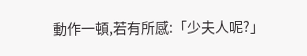動作一頓,若有所感:「少夫人呢?」